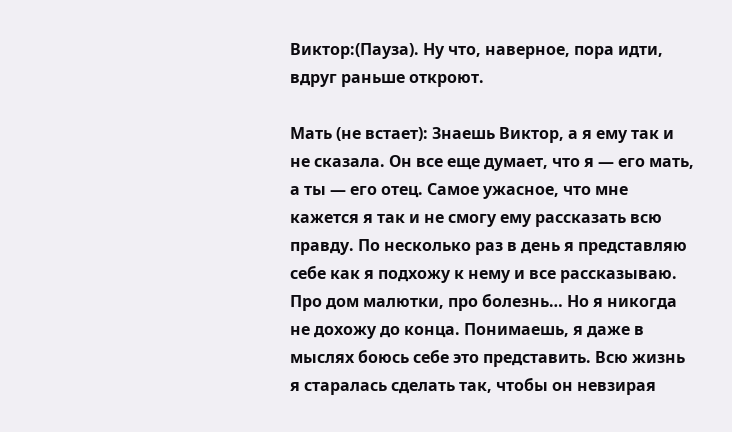Виктор:(Пауза). Ну что, наверное, пора идти, вдруг раньше откроют.

Мать (не встает): Знаешь Виктор, а я ему так и не сказала. Он все еще думает, что я — его мать, а ты — его отец. Самое ужасное, что мне кажется я так и не смогу ему рассказать всю правду. По несколько раз в день я представляю себе как я подхожу к нему и все рассказываю. Про дом малютки, про болезнь… Но я никогда не дохожу до конца. Понимаешь, я даже в мыслях боюсь себе это представить. Всю жизнь я старалась сделать так, чтобы он невзирая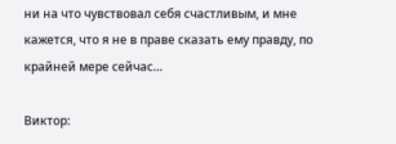ни на что чувствовал себя счастливым, и мне кажется, что я не в праве сказать ему правду, по крайней мере сейчас…

Виктор: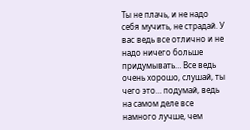Ты не плачь, и не надо себя мучить, не страдай. У вас ведь все отлично и не надо ничего больше придумывать… Все ведь очень хорошо, слушай, ты чего это… подумай, ведь на самом деле все намного лучше, чем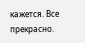кажется. Все прекрасно.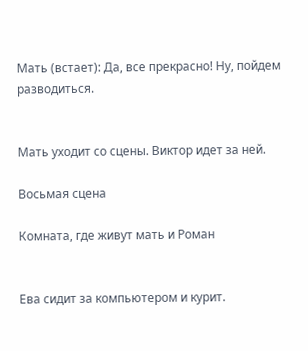Мать (встает): Да, все прекрасно! Ну, пойдем разводиться.


Мать уходит со сцены. Виктор идет за ней.

Восьмая сцена

Комната, где живут мать и Роман


Ева сидит за компьютером и курит.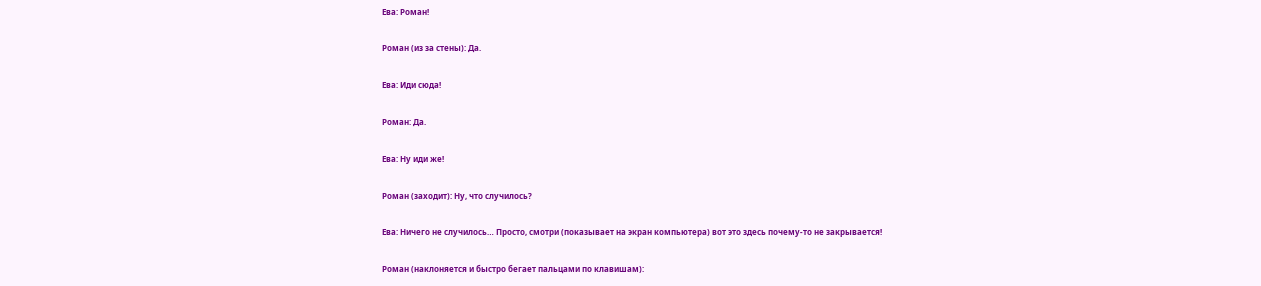Ева: Роман!

Роман (из за стены): Да.

Ева: Иди сюда!

Роман: Да.

Ева: Ну иди же!

Роман (заходит): Ну, что случилось?

Ева: Ничего не случилось… Просто, смотри (показывает на экран компьютера) вот это здесь почему-то не закрывается!

Роман (наклоняется и быстро бегает пальцами по клавишам):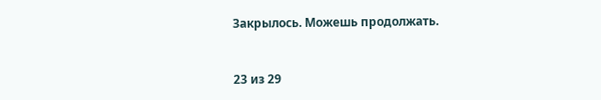Закрылось. Можешь продолжать.



23 из 29